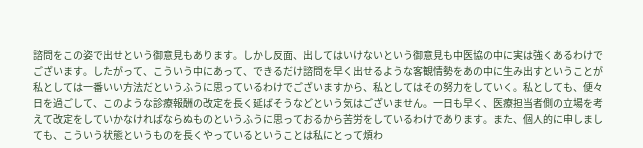諮問をこの姿で出せという御意見もあります。しかし反面、出してはいけないという御意見も中医協の中に実は強くあるわけでございます。したがって、こういう中にあって、できるだけ諮問を早く出せるような客観情勢をあの中に生み出すということが私としては一番いい方法だというふうに思っているわけでございますから、私としてはその努力をしていく。私としても、便々日を過ごして、このような診療報酬の改定を長く延ばそうなどという気はございません。一日も早く、医療担当者側の立場を考えて改定をしていかなければならぬものというふうに思っておるから苦労をしているわけであります。また、個人的に申しましても、こういう状態というものを長くやっているということは私にとって煩わ